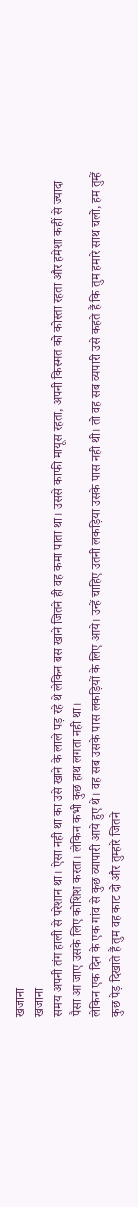खजाना
खजाना
समय अपनी तंग हाली से परेशान था। ऐसा नही था का उसे खाने के लाले पड़ रहे थे लेकिन बस खाने जितने ही वह कमा पाता था। उससे काफी मायूस रहता, अपनी किस्मत को कोस्ता रहता और हमेशा कहीं से ज्यादा पैसा आ जाए उसके लिए कोशिश करता। लेकिन कभी कुछ हाथ लगता नही था।
लेकिन एक दिन के एक गांव से कुछ व्यापारी आये हुए थे। वह सब उसके पास लकड़ियों के लिए आये। उन्हें चाहिए उतनी लकड़िया उसके पास नही थी। तो वह सब व्यपारी उसे कहते हैं कि तुम हमारे साथ चलो, हम तुम्हें कुछ पेड़ दिखाते हैं तुम वह काट दो और तुम्हारे जितने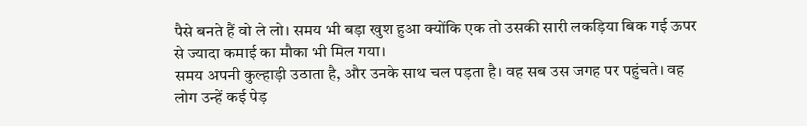पैसे बनते हैं वो ले लो। समय भी बड़ा खुश हुआ क्योंकि एक तो उसकी सारी लकड़िया बिक गई ऊपर से ज्यादा कमाई का मौका भी मिल गया।
समय अपनी कुल्हाड़ी उठाता है, और उनके साथ चल पड़ता है। वह सब उस जगह पर पहुंचते। वह लोग उन्हें कई पेड़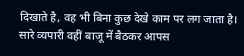दिखाते है, वह भी बिना कुछ देखे काम पर लग जाता है। सारे व्यपारी वहीं बाजू में बैठकर आपस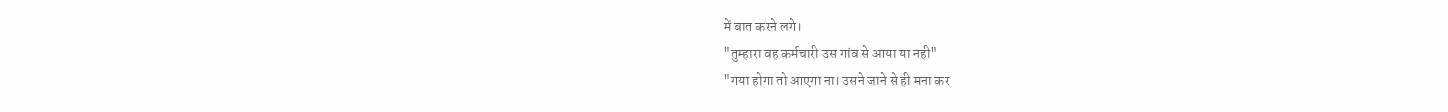में बात करने लगे।
"तुम्हारा वह कर्मचारी उस गांव से आया या नही"
"गया होगा तो आएगा ना। उसने जाने से ही मना कर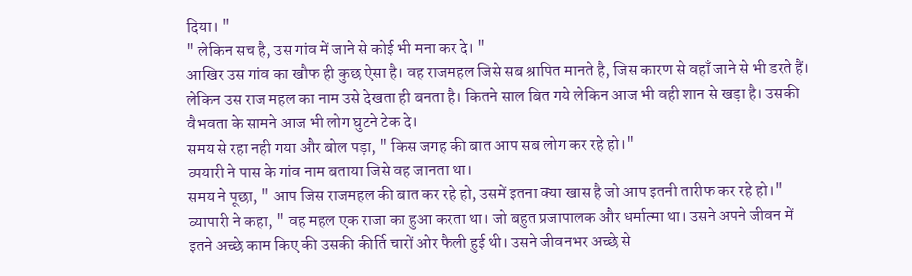दिया। "
" लेकिन सच है, उस गांव में जाने से कोई भी मना कर दे। "
आखिर उस गांव का खौफ ही कुछ ऐसा है। वह राजमहल जिसे सब श्रापित मानते है, जिस कारण से वहाँ जाने से भी डरते हैं। लेकिन उस राज महल का नाम उसे देखता ही बनता है। कितने साल बित गये लेकिन आज भी वही शान से खड़ा है। उसकी वैभवता के सामने आज भी लोग घुटने टेक दे।
समय से रहा नही गया और बोल पड़ा, " किस जगह की बात आप सब लोग कर रहे हो।"
व्पयारी ने पास के गांव नाम बताया जिसे वह जानता था।
समय ने पूछा, " आप जिस राजमहल की बात कर रहे हो, उसमें इतना क्या खास है जो आप इतनी तारीफ कर रहे हो।"
व्यापारी ने कहा, " वह महल एक राजा का हुआ करता था। जो बहुत प्रजापालक और धर्मात्मा था। उसने अपने जीवन में इतने अच्छे काम किए की उसकी कीर्ति चारों ओर फैली हुई थी। उसने जीवनभर अच्छे से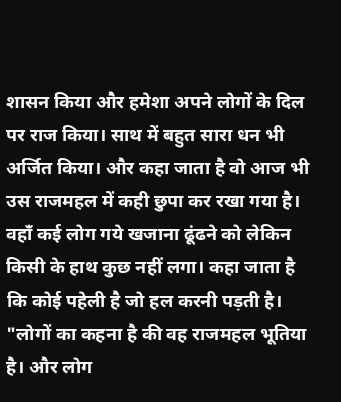शासन किया और हमेशा अपने लोगों के दिल पर राज किया। साथ में बहुत सारा धन भी अर्जित किया। और कहा जाता है वो आज भी उस राजमहल में कही छुपा कर रखा गया है।
वहाँ कई लोग गये खजाना ढूंढने को लेकिन किसी के हाथ कुछ नहीं लगा। कहा जाता है कि कोई पहेली है जो हल करनी पड़ती है।
"लोगों का कहना है की वह राजमहल भूतिया है। और लोग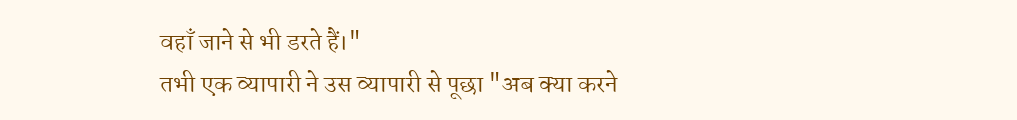वहाँ जाने से भी डरते हैं।"
तभी एक व्यापारी ने उस व्यापारी से पूछा "अब क्या करने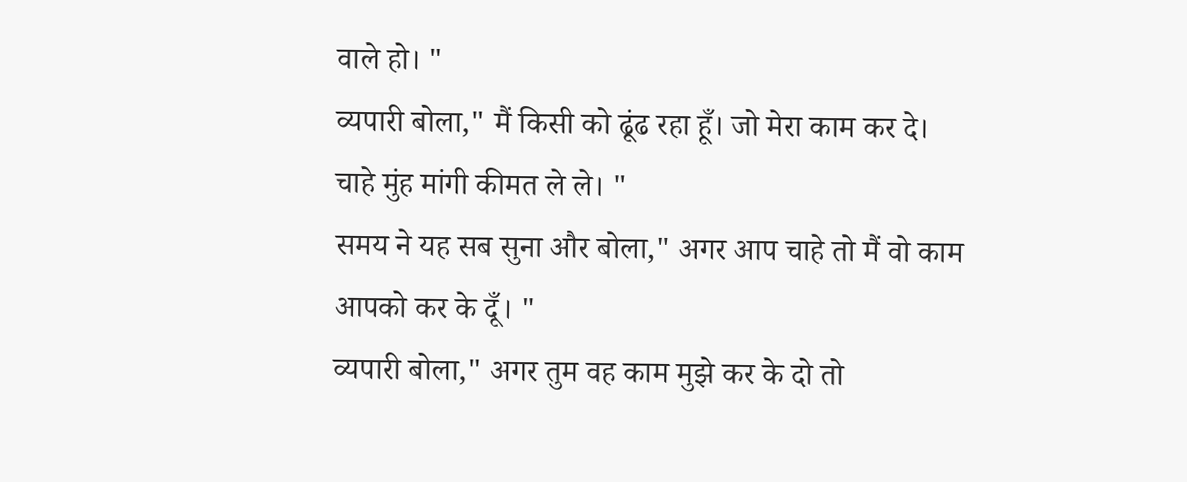वाले हो। "
व्यपारी बोला," मैं किसी को ढूंढ रहा हूँ। जो मेरा काम कर दे। चाहे मुंह मांगी कीमत ले ले। "
समय ने यह सब सुना और बोला," अगर आप चाहे तो मैं वो काम आपको कर के दूँ। "
व्यपारी बोला," अगर तुम वह काम मुझे कर के दो तो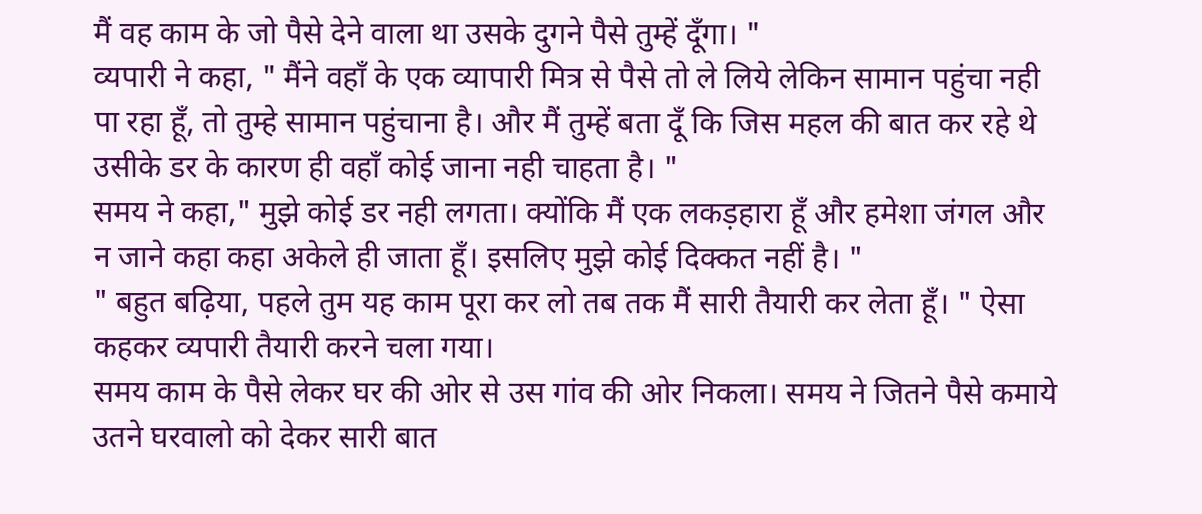मैं वह काम के जो पैसे देने वाला था उसके दुगने पैसे तुम्हें दूँगा। "
व्यपारी ने कहा, " मैंने वहाँ के एक व्यापारी मित्र से पैसे तो ले लिये लेकिन सामान पहुंचा नही पा रहा हूँ, तो तुम्हे सामान पहुंचाना है। और मैं तुम्हें बता दूँ कि जिस महल की बात कर रहे थे उसीके डर के कारण ही वहाँ कोई जाना नही चाहता है। "
समय ने कहा," मुझे कोई डर नही लगता। क्योंकि मैं एक लकड़हारा हूँ और हमेशा जंगल और न जाने कहा कहा अकेले ही जाता हूँ। इसलिए मुझे कोई दिक्कत नहीं है। "
" बहुत बढ़िया, पहले तुम यह काम पूरा कर लो तब तक मैं सारी तैयारी कर लेता हूँ। " ऐसा कहकर व्यपारी तैयारी करने चला गया।
समय काम के पैसे लेकर घर की ओर से उस गांव की ओर निकला। समय ने जितने पैसे कमाये उतने घरवालो को देकर सारी बात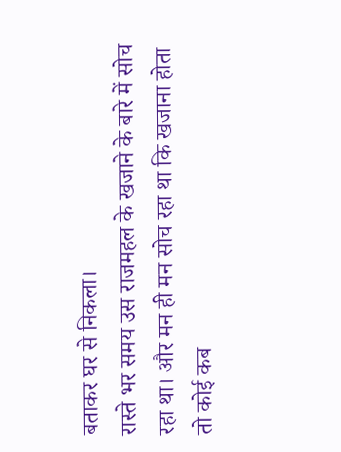बताकर घर से निकला।
रास्ते भर समय उस राजमहल के खजाने के बारे में सोच रहा था। और मन ही मन सोच रहा था कि खजाना होता तो कोई कब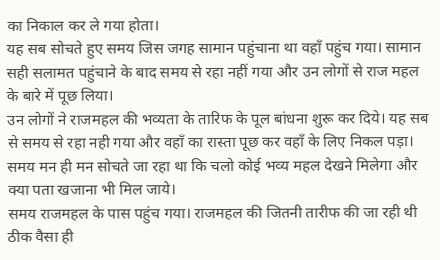का निकाल कर ले गया होता।
यह सब सोचते हुए समय जिस जगह सामान पहुंचाना था वहाँ पहुंच गया। सामान सही सलामत पहुंचाने के बाद समय से रहा नहीं गया और उन लोगों से राज महल के बारे में पूछ लिया।
उन लोगों ने राजमहल की भव्यता के तारिफ के पूल बांधना शुरू कर दिये। यह सब से समय से रहा नही गया और वहाँ का रास्ता पूछ कर वहाँ के लिए निकल पड़ा।
समय मन ही मन सोचते जा रहा था कि चलो कोई भव्य महल देखने मिलेगा और क्या पता खजाना भी मिल जाये।
समय राजमहल के पास पहुंच गया। राजमहल की जितनी तारीफ की जा रही थी ठीक वैसा ही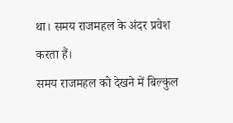था। समय राजमहल के अंदर प्रवेश करता हैं।
समय राजमहल को देखने में बिल्कुल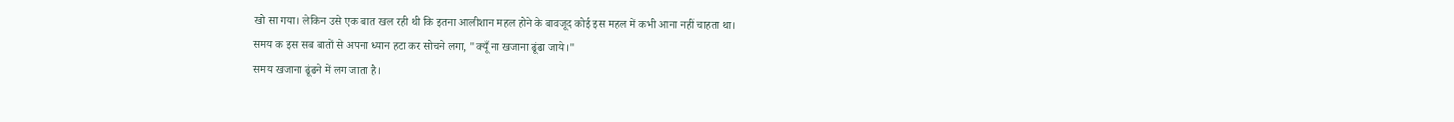खो सा गया। लेकिन उसे एक बात खल रही थी कि इतना आलीशान महल होने के बावजूद कोई इस महल में कभी आना नहीं चाहता था।
समय क इस सब बातों से अपना ध्यान हटा कर सोचने लगा, "क्यूँ ना खजाना ढूंढा जाये।"
समय खजाना ढूंढने में लग जाता है।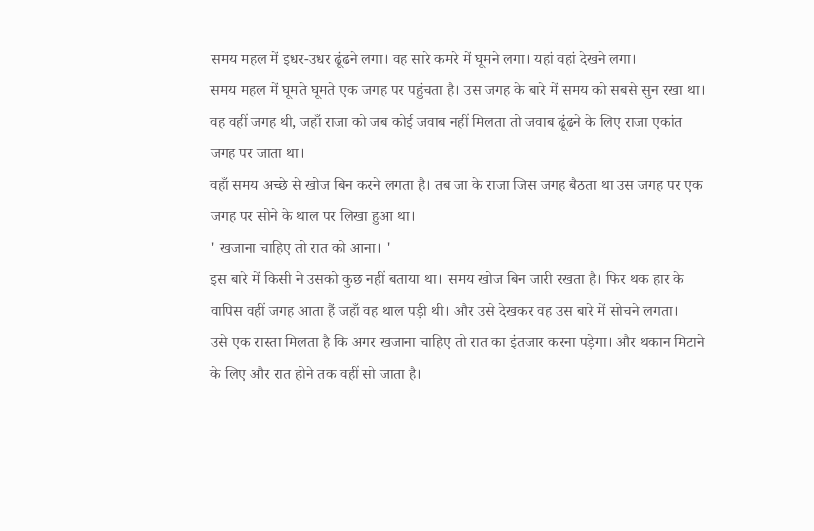समय महल में इधर-उधर ढूंढने लगा। वह सारे कमरे में घूमने लगा। यहां वहां देखने लगा।
समय महल में घूमते घूमते एक जगह पर पहुंचता है। उस जगह के बारे में समय को सबसे सुन रखा था। वह वहीं जगह थी, जहाँ राजा को जब कोई जवाब नहीं मिलता तो जवाब ढूंढने के लिए राजा एकांत जगह पर जाता था।
वहाँ समय अच्छे से खोज बिन करने लगता है। तब जा के राजा जिस जगह बैठता था उस जगह पर एक जगह पर सोने के थाल पर लिखा हुआ था।
' खजाना चाहिए तो रात को आना। '
इस बारे में किसी ने उसको कुछ नहीं बताया था। समय खोज बिन जारी रखता है। फिर थक हार के वापिस वहीं जगह आता हैं जहाँ वह थाल पड़ी थी। और उसे देखकर वह उस बारे में सोचने लगता।
उसे एक रास्ता मिलता है कि अगर खजाना चाहिए तो रात का इंतजार करना पड़ेगा। और थकान मिटाने के लिए और रात होने तक वहीं सो जाता है।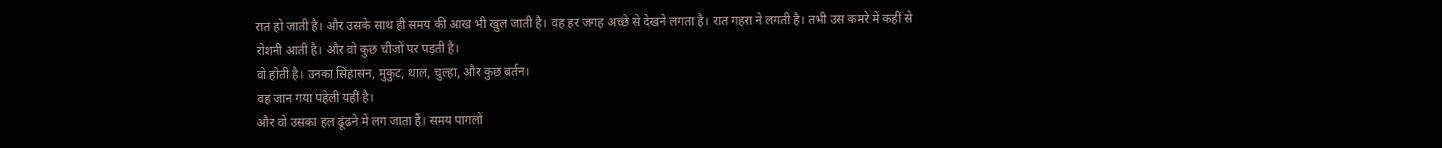रात हो जाती है। और उसके साथ ही समय की आख भी खुल जाती है। वह हर जगह अच्छे से देखने लगता है। रात गहरा ने लगती है। तभी उस कमरे में कहीं से रोशनी आती है। और वो कुछ चीजों पर पड़ती है।
वो होती है। उनका सिंहासन, मुकुट, थाल, चुल्हा, और कुछ बर्तन।
वह जान गया पहेली यहीं है।
और वो उसका हल ढूंढने में लग जाता हैं। समय पागलों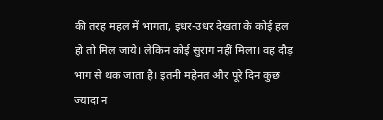की तरह महल में भागता, इधर-उधर देखता के कोई हल हो तो मिल जाये। लेकिन कोई सुराग नहीं मिला। वह दौड़ भाग से थक जाता है। इतनी महेनत और पूरे दिन कुछ ज्यादा न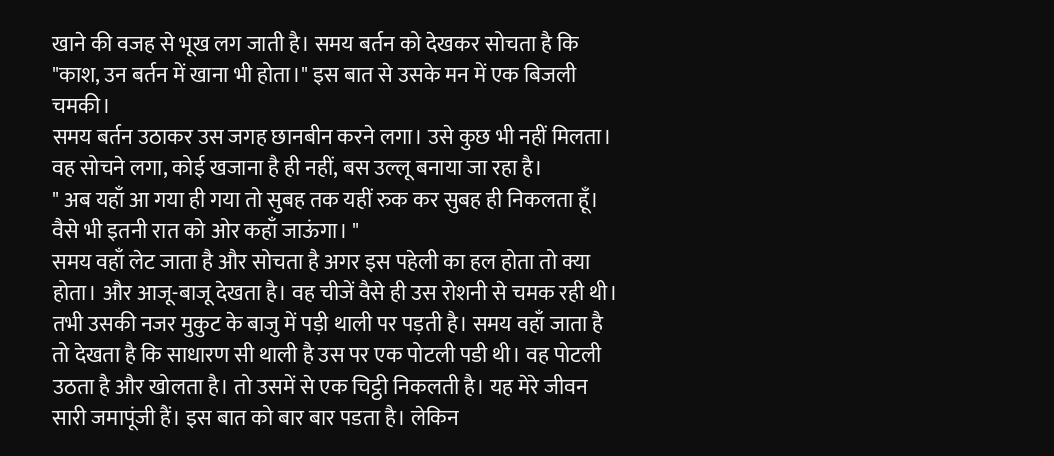खाने की वजह से भूख लग जाती है। समय बर्तन को देखकर सोचता है कि "काश, उन बर्तन में खाना भी होता।" इस बात से उसके मन में एक बिजली चमकी।
समय बर्तन उठाकर उस जगह छानबीन करने लगा। उसे कुछ भी नहीं मिलता। वह सोचने लगा, कोई खजाना है ही नहीं, बस उल्लू बनाया जा रहा है।
" अब यहाँ आ गया ही गया तो सुबह तक यहीं रुक कर सुबह ही निकलता हूँ। वैसे भी इतनी रात को ओर कहाँ जाऊंगा। "
समय वहाँ लेट जाता है और सोचता है अगर इस पहेली का हल होता तो क्या होता। और आजू-बाजू देखता है। वह चीजें वैसे ही उस रोशनी से चमक रही थी।
तभी उसकी नजर मुकुट के बाजु में पड़ी थाली पर पड़ती है। समय वहाँ जाता है तो देखता है कि साधारण सी थाली है उस पर एक पोटली पडी थी। वह पोटली उठता है और खोलता है। तो उसमें से एक चिट्ठी निकलती है। यह मेरे जीवन सारी जमापूंजी हैं। इस बात को बार बार पडता है। लेकिन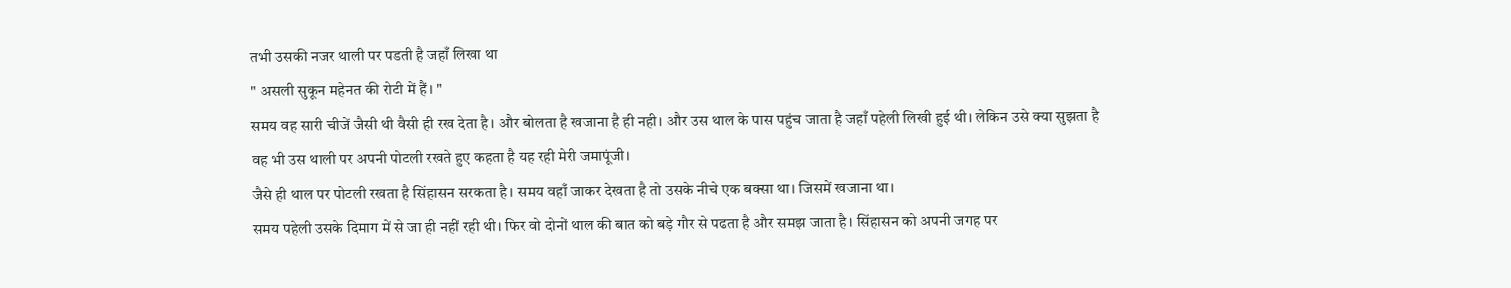तभी उसकी नजर थाली पर पडती है जहाँ लिखा था
" असली सुकून महेनत की रोटी में हैं। "
समय वह सारी चीजें जैसी थी वैसी ही रख देता है। और बोलता है खजाना है ही नही। और उस थाल के पास पहुंच जाता है जहाँ पहेली लिखी हुई थी। लेकिन उसे क्या सुझता है वह भी उस थाली पर अपनी पोटली रखते हुए कहता है यह रही मेरी जमापूंजी।
जैसे ही थाल पर पोटली रखता है सिंहासन सरकता है। समय वहाँ जाकर देखता है तो उसके नीचे एक बक्सा था। जिसमें खजाना था।
समय पहेली उसके दिमाग में से जा ही नहीं रही थी। फिर वो दोनों थाल की बात को बड़े गौर से पढता है और समझ जाता है। सिंहासन को अपनी जगह पर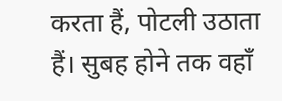करता हैं, पोटली उठाता हैं। सुबह होने तक वहाँ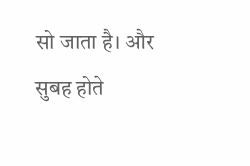सो जाता है। और सुबह होते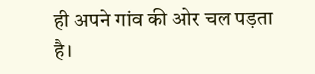ही अपने गांव की ओर चल पड़ता है।